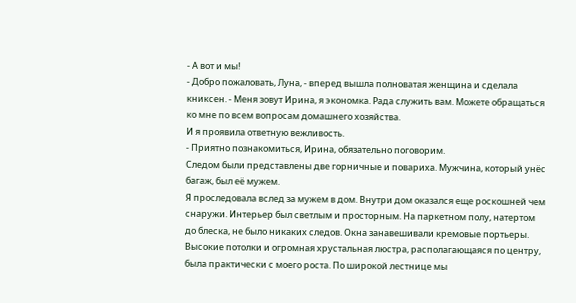- А вот и мы!
- Добро пожаловать, Луна, - вперед вышла полноватая женщина и сделала книксен. - Меня зовут Ирина, я экономка. Рада служить вам. Можете обращаться ко мне по всем вопросам домашнего хозяйства.
И я проявила ответную вежливость.
- Приятно познакомиться, Ирина, обязательно поговорим.
Следом были представлены две горничные и повариха. Мужчина, который унёс багаж, был её мужем.
Я проследовала вслед за мужем в дом. Внутри дом оказался еще роскошней чем снаружи. Интерьер был светлым и просторным. На паркетном полу, натертом до блеска, не было никаких следов. Окна занавешивали кремовые портьеры. Высокие потолки и огромная хрустальная люстра, располагающаяся по центру, была практически с моего роста. По широкой лестнице мы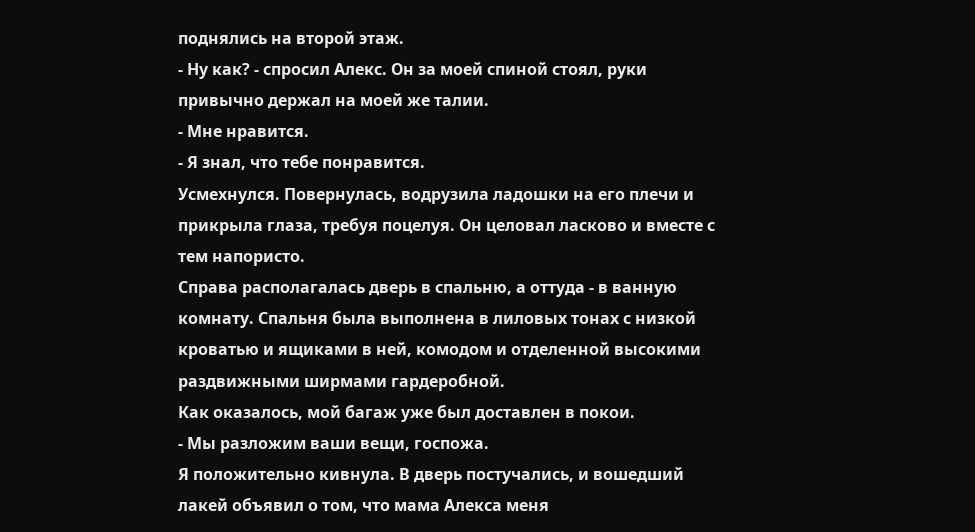поднялись на второй этаж.
- Ну как? - спросил Алекс. Он за моей спиной стоял, руки привычно держал на моей же талии.
- Мне нравится.
- Я знал, что тебе понравится.
Усмехнулся. Повернулась, водрузила ладошки на его плечи и прикрыла глаза, требуя поцелуя. Он целовал ласково и вместе с тем напористо.
Справа располагалась дверь в спальню, а оттуда - в ванную комнату. Спальня была выполнена в лиловых тонах с низкой кроватью и ящиками в ней, комодом и отделенной высокими раздвижными ширмами гардеробной.
Как оказалось, мой багаж уже был доставлен в покои.
- Мы разложим ваши вещи, госпожа.
Я положительно кивнула. В дверь постучались, и вошедший лакей объявил о том, что мама Алекса меня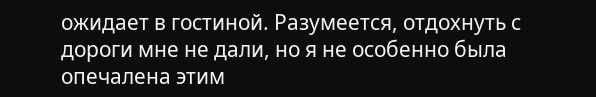ожидает в гостиной. Разумеется, отдохнуть с дороги мне не дали, но я не особенно была опечалена этим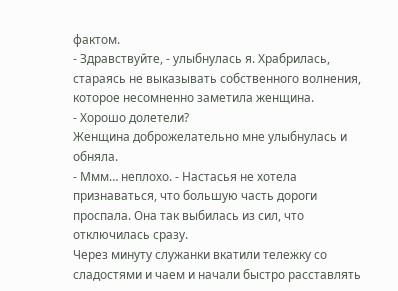фактом.
- Здравствуйте, - улыбнулась я. Храбрилась, стараясь не выказывать собственного волнения, которое несомненно заметила женщина.
- Хорошо долетели?
Женщина доброжелательно мне улыбнулась и обняла.
- Ммм… неплохо. - Настасья не хотела признаваться, что большую часть дороги проспала. Она так выбилась из сил, что отключилась сразу.
Через минуту служанки вкатили тележку со сладостями и чаем и начали быстро расставлять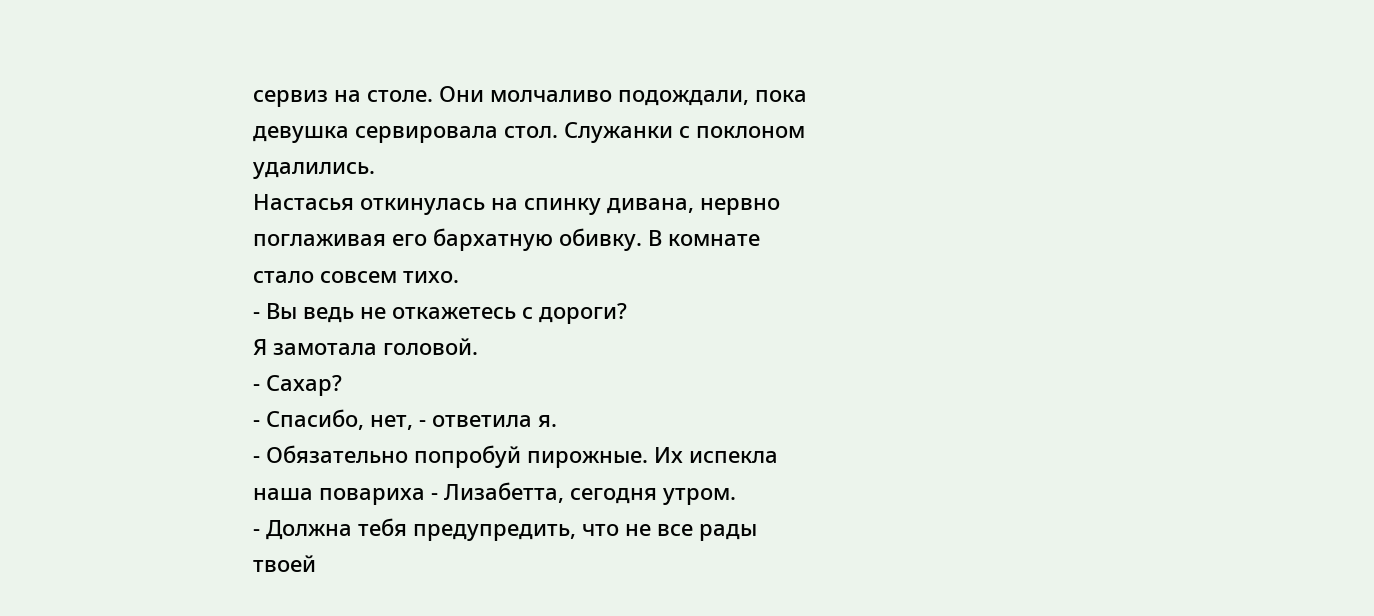сервиз на столе. Они молчаливо подождали, пока девушка сервировала стол. Служанки с поклоном удалились.
Настасья откинулась на спинку дивана, нервно поглаживая его бархатную обивку. В комнате стало совсем тихо.
- Вы ведь не откажетесь с дороги?
Я замотала головой.
- Сахар?
- Спасибо, нет, - ответила я.
- Обязательно попробуй пирожные. Их испекла наша повариха - Лизабетта, сегодня утром.
- Должна тебя предупредить, что не все рады твоей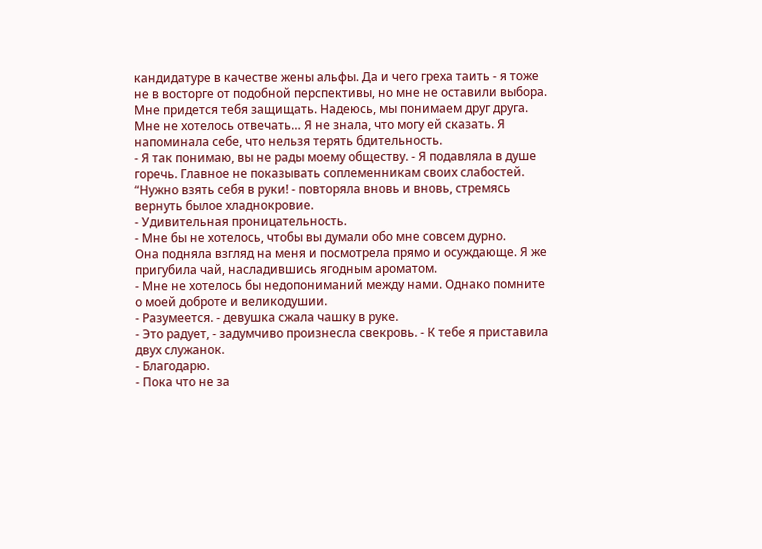кандидатуре в качестве жены альфы. Да и чего греха таить - я тоже не в восторге от подобной перспективы, но мне не оставили выбора. Мне придется тебя защищать. Надеюсь, мы понимаем друг друга.
Мне не хотелось отвечать… Я не знала, что могу ей сказать. Я напоминала себе, что нельзя терять бдительность.
- Я так понимаю, вы не рады моему обществу. - Я подавляла в душе горечь. Главное не показывать соплеменникам своих слабостей.
“Нужно взять себя в руки! - повторяла вновь и вновь, стремясь вернуть былое хладнокровие.
- Удивительная проницательность.
- Мне бы не хотелось, чтобы вы думали обо мне совсем дурно.
Она подняла взгляд на меня и посмотрела прямо и осуждающе. Я же пригубила чай, насладившись ягодным ароматом.
- Мне не хотелось бы недопониманий между нами. Однако помните о моей доброте и великодушии.
- Разумеется. - девушка сжала чашку в руке.
- Это радует, - задумчиво произнесла свекровь. - К тебе я приставила двух служанок.
- Благодарю.
- Пока что не за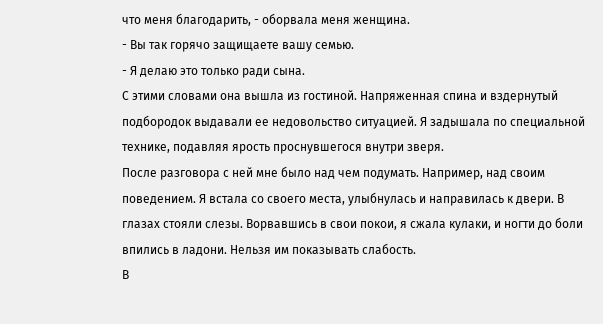что меня благодарить, - оборвала меня женщина.
- Вы так горячо защищаете вашу семью.
- Я делаю это только ради сына.
С этими словами она вышла из гостиной. Напряженная спина и вздернутый подбородок выдавали ее недовольство ситуацией. Я задышала по специальной технике, подавляя ярость проснувшегося внутри зверя.
После разговора с ней мне было над чем подумать. Например, над своим поведением. Я встала со своего места, улыбнулась и направилась к двери. В глазах стояли слезы. Ворвавшись в свои покои, я сжала кулаки, и ногти до боли впились в ладони. Нельзя им показывать слабость.
В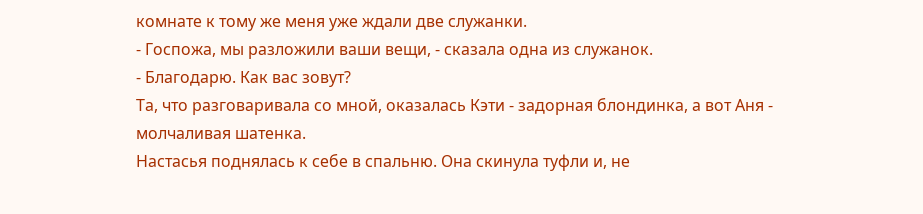комнате к тому же меня уже ждали две служанки.
- Госпожа, мы разложили ваши вещи, - сказала одна из служанок.
- Благодарю. Как вас зовут?
Та, что разговаривала со мной, оказалась Кэти - задорная блондинка, а вот Аня - молчаливая шатенка.
Настасья поднялась к себе в спальню. Она скинула туфли и, не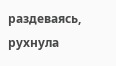раздеваясь, рухнула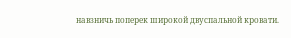навзничь поперек широкой двуспальной кровати.